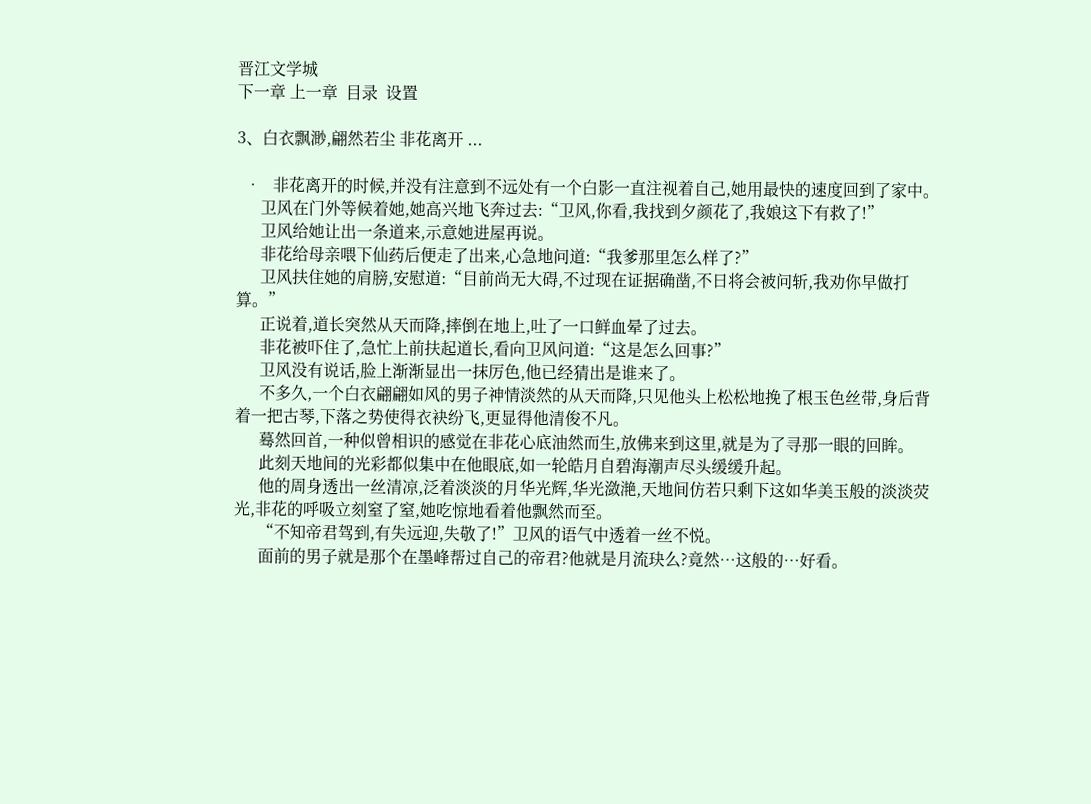晋江文学城
下一章 上一章  目录  设置

3、白衣飘渺,翩然若尘 非花离开 ...

  •   非花离开的时候,并没有注意到不远处有一个白影一直注视着自己,她用最快的速度回到了家中。
      卫风在门外等候着她,她高兴地飞奔过去:“卫风,你看,我找到夕颜花了,我娘这下有救了!”
      卫风给她让出一条道来,示意她进屋再说。
      非花给母亲喂下仙药后便走了出来,心急地问道:“我爹那里怎么样了?”
      卫风扶住她的肩膀,安慰道:“目前尚无大碍,不过现在证据确凿,不日将会被问斩,我劝你早做打算。”
      正说着,道长突然从天而降,摔倒在地上,吐了一口鲜血晕了过去。
      非花被吓住了,急忙上前扶起道长,看向卫风问道:“这是怎么回事?”
      卫风没有说话,脸上渐渐显出一抹厉色,他已经猜出是谁来了。
      不多久,一个白衣翩翩如风的男子神情淡然的从天而降,只见他头上松松地挽了根玉色丝带,身后背着一把古琴,下落之势使得衣袂纷飞,更显得他清俊不凡。
      蓦然回首,一种似曾相识的感觉在非花心底油然而生,放佛来到这里,就是为了寻那一眼的回眸。
      此刻天地间的光彩都似集中在他眼底,如一轮皓月自碧海潮声尽头缓缓升起。
      他的周身透出一丝清凉,泛着淡淡的月华光辉,华光潋滟,天地间仿若只剩下这如华美玉般的淡淡荧光,非花的呼吸立刻窒了窒,她吃惊地看着他飘然而至。
      “不知帝君驾到,有失远迎,失敬了!”卫风的语气中透着一丝不悦。
      面前的男子就是那个在墨峰帮过自己的帝君?他就是月流玦么?竟然…这般的…好看。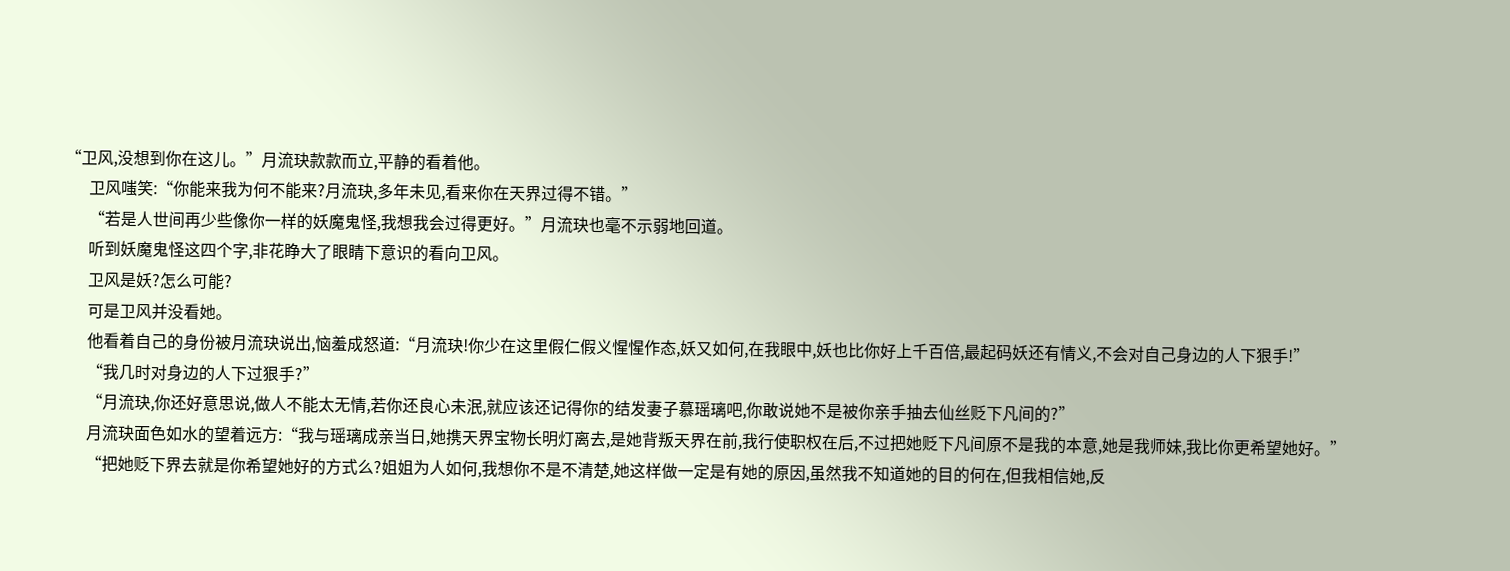“卫风,没想到你在这儿。”月流玦款款而立,平静的看着他。
      卫风嗤笑:“你能来我为何不能来?月流玦,多年未见,看来你在天界过得不错。”
      “若是人世间再少些像你一样的妖魔鬼怪,我想我会过得更好。”月流玦也毫不示弱地回道。
      听到妖魔鬼怪这四个字,非花睁大了眼睛下意识的看向卫风。
      卫风是妖?怎么可能?
      可是卫风并没看她。
      他看着自己的身份被月流玦说出,恼羞成怒道:“月流玦!你少在这里假仁假义惺惺作态,妖又如何,在我眼中,妖也比你好上千百倍,最起码妖还有情义,不会对自己身边的人下狠手!”
      “我几时对身边的人下过狠手?”
      “月流玦,你还好意思说,做人不能太无情,若你还良心未泯,就应该还记得你的结发妻子慕瑶璃吧,你敢说她不是被你亲手抽去仙丝贬下凡间的?”
      月流玦面色如水的望着远方:“我与瑶璃成亲当日,她携天界宝物长明灯离去,是她背叛天界在前,我行使职权在后,不过把她贬下凡间原不是我的本意,她是我师妹,我比你更希望她好。”
      “把她贬下界去就是你希望她好的方式么?姐姐为人如何,我想你不是不清楚,她这样做一定是有她的原因,虽然我不知道她的目的何在,但我相信她,反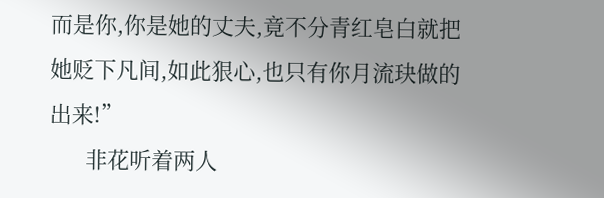而是你,你是她的丈夫,竟不分青红皂白就把她贬下凡间,如此狠心,也只有你月流玦做的出来!”
      非花听着两人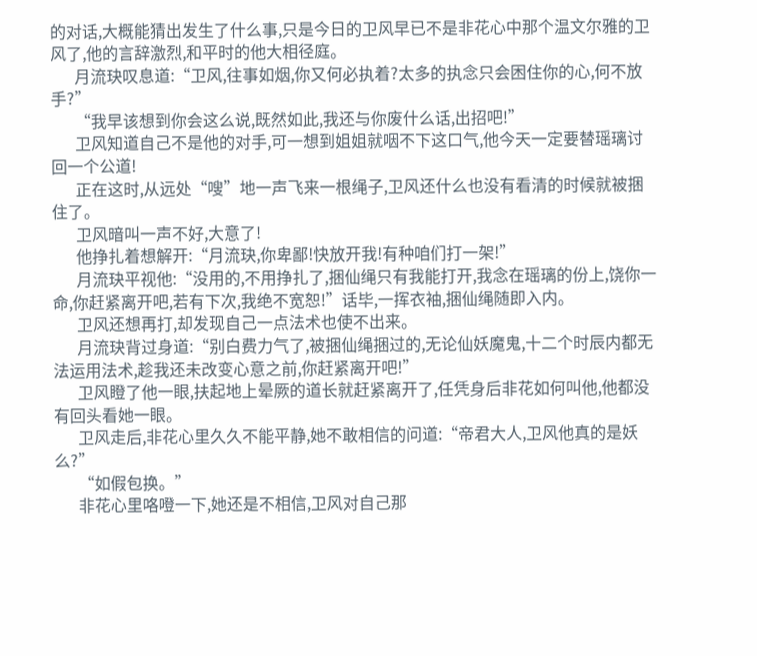的对话,大概能猜出发生了什么事,只是今日的卫风早已不是非花心中那个温文尔雅的卫风了,他的言辞激烈,和平时的他大相径庭。
      月流玦叹息道:“卫风,往事如烟,你又何必执着?太多的执念只会困住你的心,何不放手?”
      “我早该想到你会这么说,既然如此,我还与你废什么话,出招吧!”
      卫风知道自己不是他的对手,可一想到姐姐就咽不下这口气,他今天一定要替瑶璃讨回一个公道!
      正在这时,从远处“嗖”地一声飞来一根绳子,卫风还什么也没有看清的时候就被捆住了。
      卫风暗叫一声不好,大意了!
      他挣扎着想解开:“月流玦,你卑鄙!快放开我!有种咱们打一架!”
      月流玦平视他:“没用的,不用挣扎了,捆仙绳只有我能打开,我念在瑶璃的份上,饶你一命,你赶紧离开吧,若有下次,我绝不宽恕!”话毕,一挥衣袖,捆仙绳随即入内。
      卫风还想再打,却发现自己一点法术也使不出来。
      月流玦背过身道:“别白费力气了,被捆仙绳捆过的,无论仙妖魔鬼,十二个时辰内都无法运用法术,趁我还未改变心意之前,你赶紧离开吧!”
      卫风瞪了他一眼,扶起地上晕厥的道长就赶紧离开了,任凭身后非花如何叫他,他都没有回头看她一眼。
      卫风走后,非花心里久久不能平静,她不敢相信的问道:“帝君大人,卫风他真的是妖么?”
      “如假包换。”
      非花心里咯噔一下,她还是不相信,卫风对自己那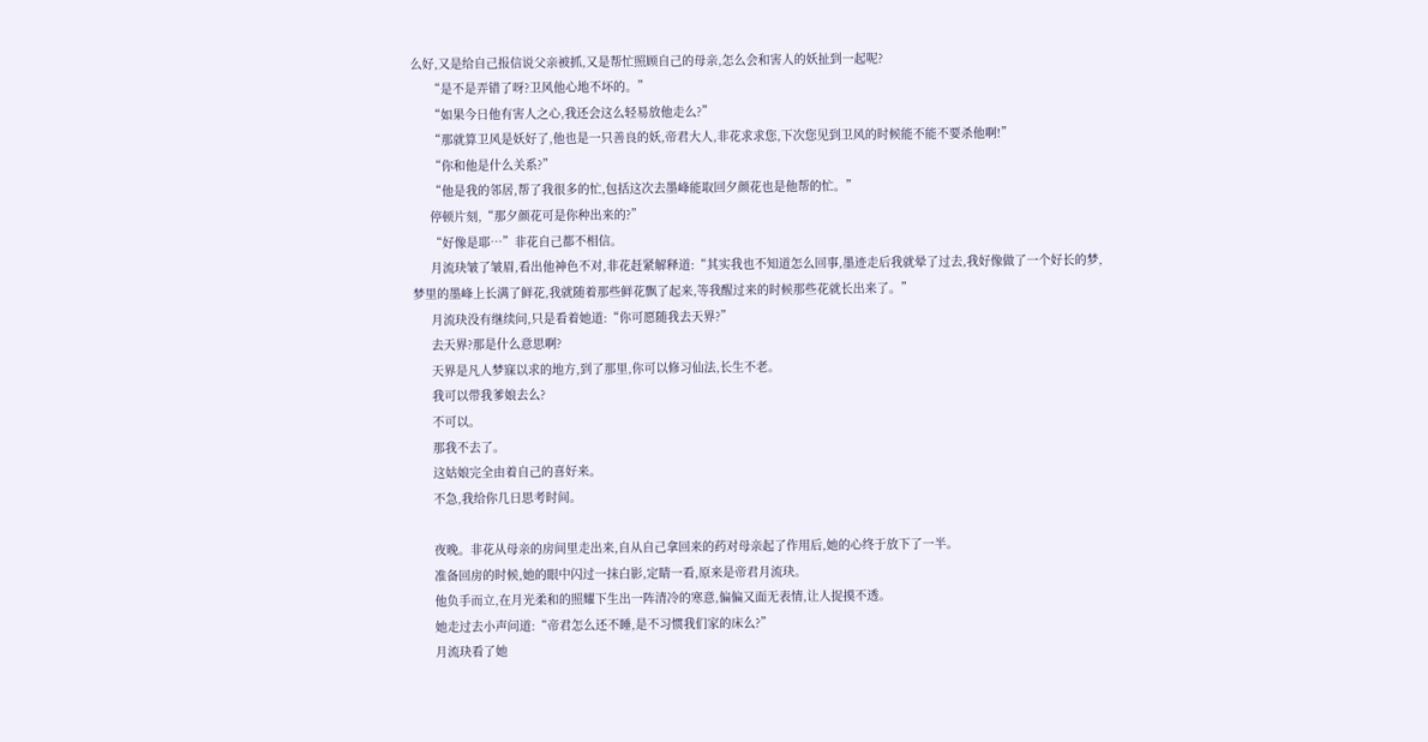么好,又是给自己报信说父亲被抓,又是帮忙照顾自己的母亲,怎么会和害人的妖扯到一起呢?
      “是不是弄错了呀?卫风他心地不坏的。”
      “如果今日他有害人之心,我还会这么轻易放他走么?”
      “那就算卫风是妖好了,他也是一只善良的妖,帝君大人,非花求求您,下次您见到卫风的时候能不能不要杀他啊!”
      “你和他是什么关系?”
      “他是我的邻居,帮了我很多的忙,包括这次去墨峰能取回夕颜花也是他帮的忙。”
      停顿片刻,“那夕颜花可是你种出来的?”
      “好像是耶…”非花自己都不相信。
      月流玦皱了皱眉,看出他神色不对,非花赶紧解释道:“其实我也不知道怎么回事,墨迹走后我就晕了过去,我好像做了一个好长的梦,梦里的墨峰上长满了鲜花,我就随着那些鲜花飘了起来,等我醒过来的时候那些花就长出来了。”
      月流玦没有继续问,只是看着她道:“你可愿随我去天界?”
      去天界?那是什么意思啊?
      天界是凡人梦寐以求的地方,到了那里,你可以修习仙法,长生不老。
      我可以带我爹娘去么?
      不可以。
      那我不去了。
      这姑娘完全由着自己的喜好来。
      不急,我给你几日思考时间。

      夜晚。非花从母亲的房间里走出来,自从自己拿回来的药对母亲起了作用后,她的心终于放下了一半。
      准备回房的时候,她的眼中闪过一抹白影,定睛一看,原来是帝君月流玦。
      他负手而立,在月光柔和的照耀下生出一阵清冷的寒意,偏偏又面无表情,让人捉摸不透。
      她走过去小声问道:“帝君怎么还不睡,是不习惯我们家的床么?”
      月流玦看了她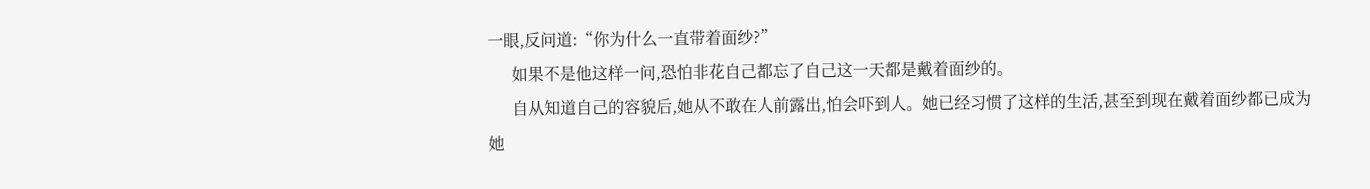一眼,反问道:“你为什么一直带着面纱?”
      如果不是他这样一问,恐怕非花自己都忘了自己这一天都是戴着面纱的。
      自从知道自己的容貌后,她从不敢在人前露出,怕会吓到人。她已经习惯了这样的生活,甚至到现在戴着面纱都已成为她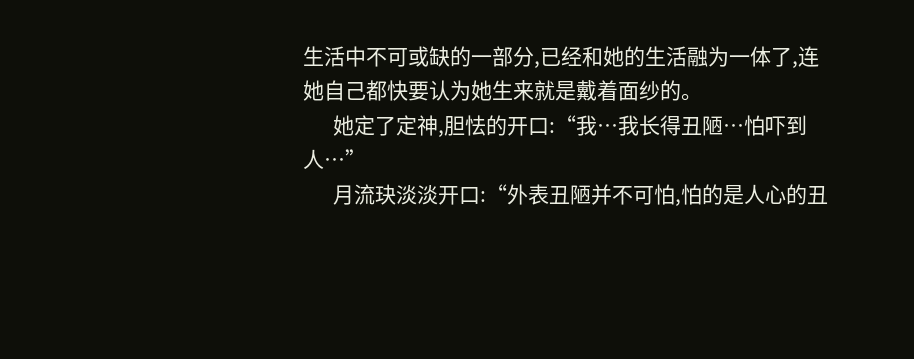生活中不可或缺的一部分,已经和她的生活融为一体了,连她自己都快要认为她生来就是戴着面纱的。
      她定了定神,胆怯的开口:“我…我长得丑陋…怕吓到人…”
      月流玦淡淡开口:“外表丑陋并不可怕,怕的是人心的丑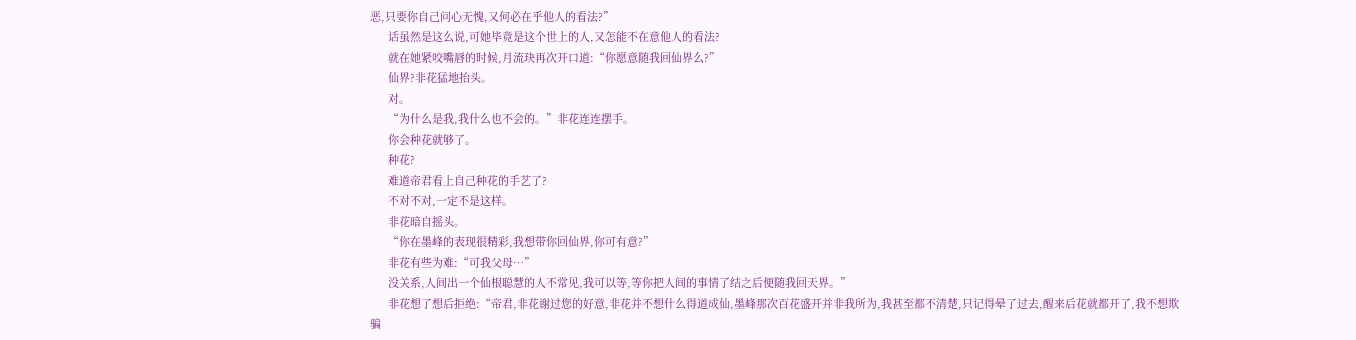恶,只要你自己问心无愧,又何必在乎他人的看法?”
      话虽然是这么说,可她毕竟是这个世上的人,又怎能不在意他人的看法?
      就在她紧咬嘴唇的时候,月流玦再次开口道:“你愿意随我回仙界么?”
      仙界?非花猛地抬头。
      对。
      “为什么是我,我什么也不会的。”非花连连摆手。
      你会种花就够了。
      种花?
      难道帝君看上自己种花的手艺了?
      不对不对,一定不是这样。
      非花暗自摇头。
      “你在墨峰的表现很精彩,我想带你回仙界,你可有意?”
      非花有些为难:“可我父母…”
      没关系,人间出一个仙根聪慧的人不常见,我可以等,等你把人间的事情了结之后便随我回天界。”
      非花想了想后拒绝:“帝君,非花谢过您的好意,非花并不想什么得道成仙,墨峰那次百花盛开并非我所为,我甚至都不清楚,只记得晕了过去,醒来后花就都开了,我不想欺骗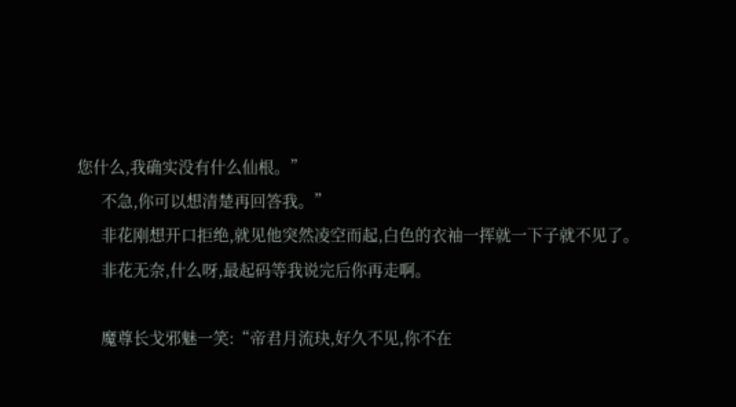您什么,我确实没有什么仙根。”
      不急,你可以想清楚再回答我。”
      非花刚想开口拒绝,就见他突然凌空而起,白色的衣袖一挥就一下子就不见了。
      非花无奈,什么呀,最起码等我说完后你再走啊。

      魔尊长戈邪魅一笑:“帝君月流玦,好久不见,你不在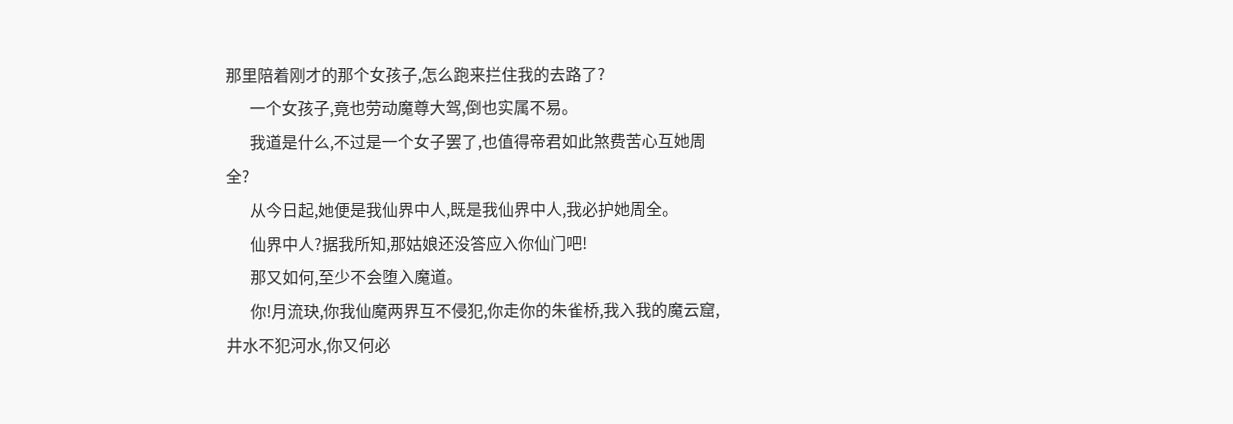那里陪着刚才的那个女孩子,怎么跑来拦住我的去路了?
      一个女孩子,竟也劳动魔尊大驾,倒也实属不易。
      我道是什么,不过是一个女子罢了,也值得帝君如此煞费苦心互她周全?
      从今日起,她便是我仙界中人,既是我仙界中人,我必护她周全。
      仙界中人?据我所知,那姑娘还没答应入你仙门吧!
      那又如何,至少不会堕入魔道。
      你!月流玦,你我仙魔两界互不侵犯,你走你的朱雀桥,我入我的魔云窟,井水不犯河水,你又何必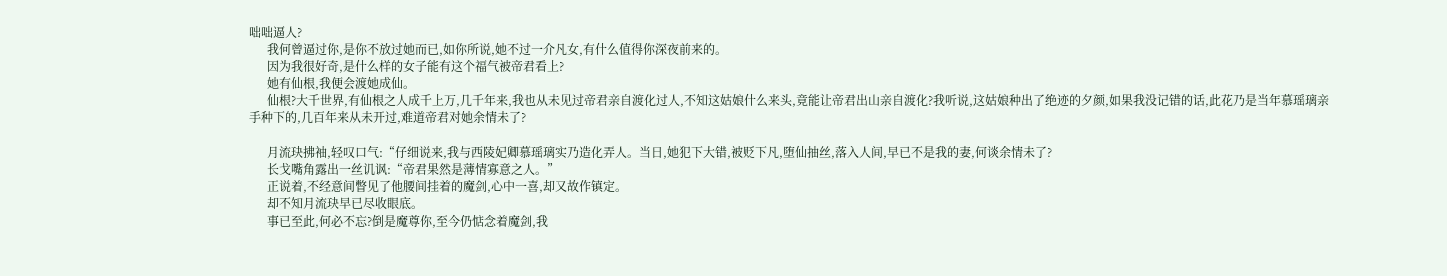咄咄逼人?
      我何曾逼过你,是你不放过她而已,如你所说,她不过一介凡女,有什么值得你深夜前来的。
      因为我很好奇,是什么样的女子能有这个福气被帝君看上?
      她有仙根,我便会渡她成仙。
      仙根?大千世界,有仙根之人成千上万,几千年来,我也从未见过帝君亲自渡化过人,不知这姑娘什么来头,竟能让帝君出山亲自渡化?我听说,这姑娘种出了绝迹的夕颜,如果我没记错的话,此花乃是当年慕瑶璃亲手种下的,几百年来从未开过,难道帝君对她余情未了?

      月流玦拂袖,轻叹口气:“仔细说来,我与西陵妃卿慕瑶璃实乃造化弄人。当日,她犯下大错,被贬下凡,堕仙抽丝,落入人间,早已不是我的妻,何谈余情未了?
      长戈嘴角露出一丝讥讽:“帝君果然是薄情寡意之人。”
      正说着,不经意间瞥见了他腰间挂着的魔剑,心中一喜,却又故作镇定。
      却不知月流玦早已尽收眼底。
      事已至此,何必不忘?倒是魔尊你,至今仍惦念着魔剑,我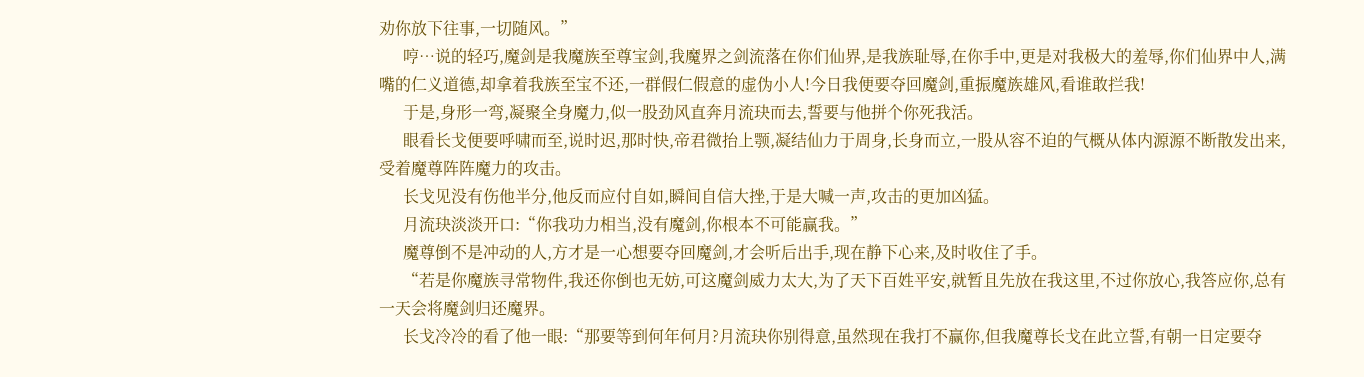劝你放下往事,一切随风。”
      哼…说的轻巧,魔剑是我魔族至尊宝剑,我魔界之剑流落在你们仙界,是我族耻辱,在你手中,更是对我极大的羞辱,你们仙界中人,满嘴的仁义道德,却拿着我族至宝不还,一群假仁假意的虚伪小人!今日我便要夺回魔剑,重振魔族雄风,看谁敢拦我!
      于是,身形一弯,凝聚全身魔力,似一股劲风直奔月流玦而去,誓要与他拼个你死我活。
      眼看长戈便要呼啸而至,说时迟,那时快,帝君微抬上颚,凝结仙力于周身,长身而立,一股从容不迫的气概从体内源源不断散发出来,受着魔尊阵阵魔力的攻击。
      长戈见没有伤他半分,他反而应付自如,瞬间自信大挫,于是大喊一声,攻击的更加凶猛。
      月流玦淡淡开口:“你我功力相当,没有魔剑,你根本不可能赢我。”
      魔尊倒不是冲动的人,方才是一心想要夺回魔剑,才会听后出手,现在静下心来,及时收住了手。
      “若是你魔族寻常物件,我还你倒也无妨,可这魔剑威力太大,为了天下百姓平安,就暂且先放在我这里,不过你放心,我答应你,总有一天会将魔剑归还魔界。
      长戈冷冷的看了他一眼:“那要等到何年何月?月流玦你别得意,虽然现在我打不赢你,但我魔尊长戈在此立誓,有朝一日定要夺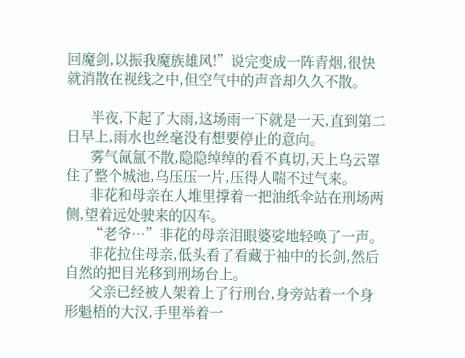回魔剑,以振我魔族雄风!”说完变成一阵青烟,很快就消散在视线之中,但空气中的声音却久久不散。

      半夜,下起了大雨,这场雨一下就是一天,直到第二日早上,雨水也丝毫没有想要停止的意向。
      雾气氤氲不散,隐隐绰绰的看不真切,天上乌云罩住了整个城池,乌压压一片,压得人喘不过气来。
      非花和母亲在人堆里撑着一把油纸伞站在刑场两侧,望着远处驶来的囚车。
      “老爷…”非花的母亲泪眼婆娑地轻唤了一声。
      非花拉住母亲,低头看了看藏于袖中的长剑,然后自然的把目光移到刑场台上。
      父亲已经被人架着上了行刑台,身旁站着一个身形魁梧的大汉,手里举着一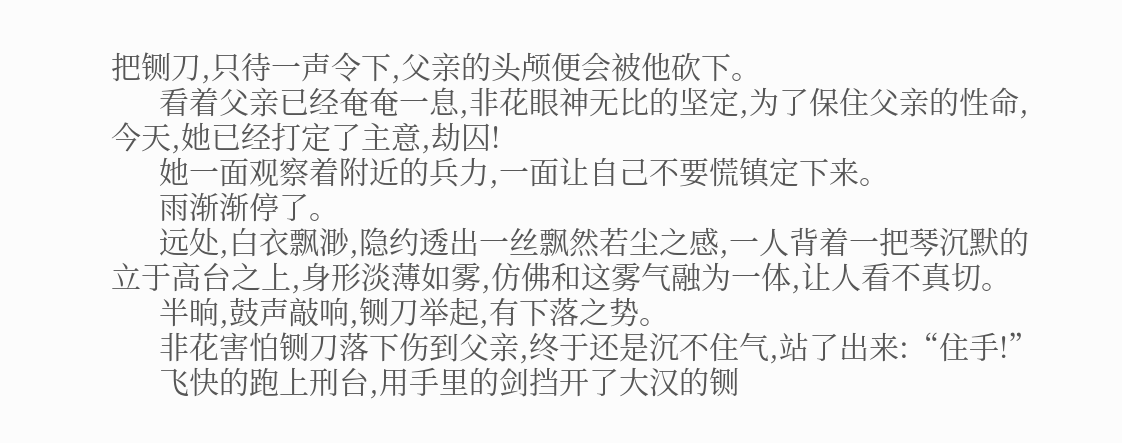把铡刀,只待一声令下,父亲的头颅便会被他砍下。
      看着父亲已经奄奄一息,非花眼神无比的坚定,为了保住父亲的性命,今天,她已经打定了主意,劫囚!
      她一面观察着附近的兵力,一面让自己不要慌镇定下来。
      雨渐渐停了。
      远处,白衣飘渺,隐约透出一丝飘然若尘之感,一人背着一把琴沉默的立于高台之上,身形淡薄如雾,仿佛和这雾气融为一体,让人看不真切。
      半晌,鼓声敲响,铡刀举起,有下落之势。
      非花害怕铡刀落下伤到父亲,终于还是沉不住气,站了出来:“住手!”
      飞快的跑上刑台,用手里的剑挡开了大汉的铡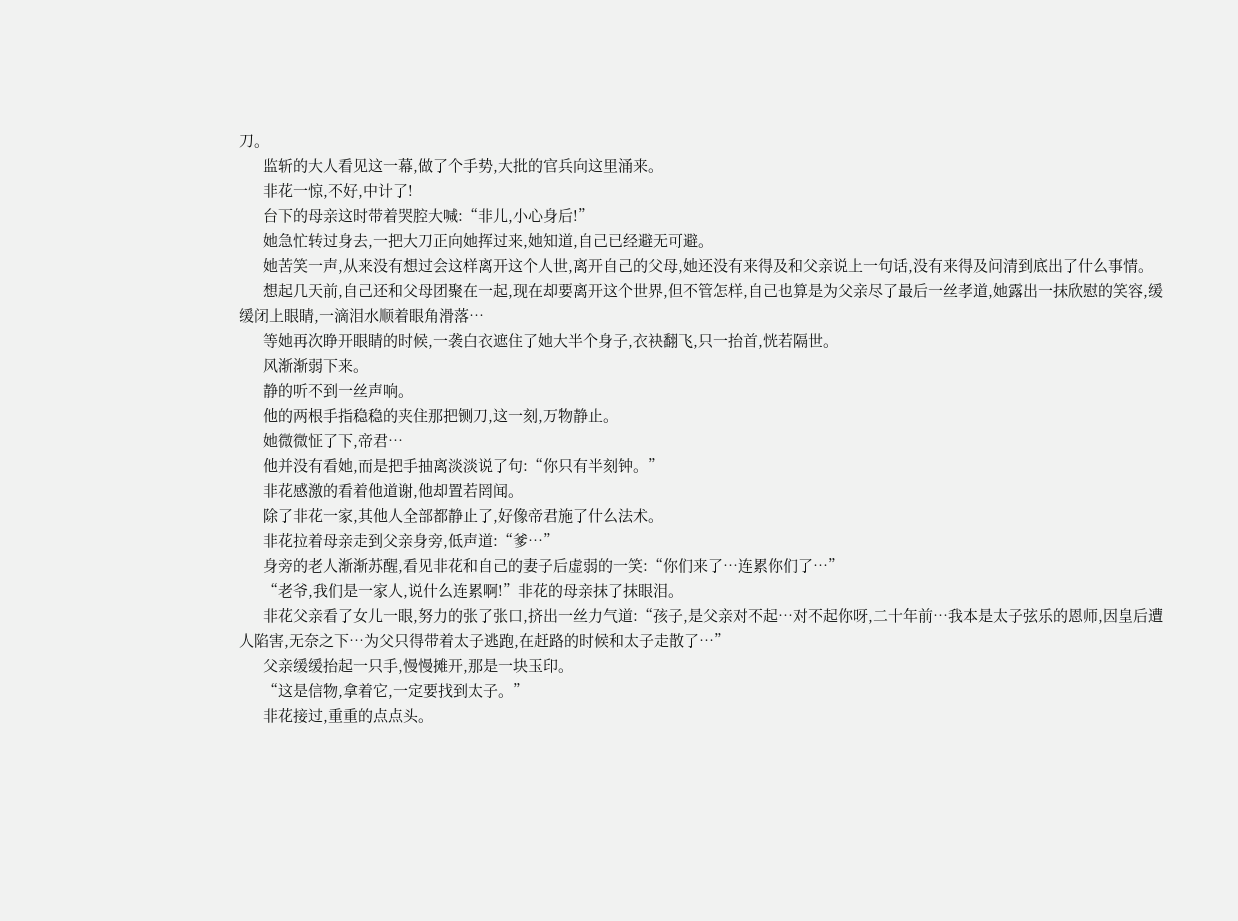刀。
      监斩的大人看见这一幕,做了个手势,大批的官兵向这里涌来。
      非花一惊,不好,中计了!
      台下的母亲这时带着哭腔大喊:“非儿,小心身后!”
      她急忙转过身去,一把大刀正向她挥过来,她知道,自己已经避无可避。
      她苦笑一声,从来没有想过会这样离开这个人世,离开自己的父母,她还没有来得及和父亲说上一句话,没有来得及问清到底出了什么事情。
      想起几天前,自己还和父母团聚在一起,现在却要离开这个世界,但不管怎样,自己也算是为父亲尽了最后一丝孝道,她露出一抹欣慰的笑容,缓缓闭上眼睛,一滴泪水顺着眼角滑落…
      等她再次睁开眼睛的时候,一袭白衣遮住了她大半个身子,衣袂翻飞,只一抬首,恍若隔世。
      风渐渐弱下来。
      静的听不到一丝声响。
      他的两根手指稳稳的夹住那把铡刀,这一刻,万物静止。
      她微微怔了下,帝君…
      他并没有看她,而是把手抽离淡淡说了句:“你只有半刻钟。”
      非花感激的看着他道谢,他却置若罔闻。
      除了非花一家,其他人全部都静止了,好像帝君施了什么法术。
      非花拉着母亲走到父亲身旁,低声道:“爹…”
      身旁的老人渐渐苏醒,看见非花和自己的妻子后虚弱的一笑:“你们来了…连累你们了…”
      “老爷,我们是一家人,说什么连累啊!”非花的母亲抹了抹眼泪。
      非花父亲看了女儿一眼,努力的张了张口,挤出一丝力气道:“孩子,是父亲对不起…对不起你呀,二十年前…我本是太子弦乐的恩师,因皇后遭人陷害,无奈之下…为父只得带着太子逃跑,在赶路的时候和太子走散了…”
      父亲缓缓抬起一只手,慢慢摊开,那是一块玉印。
      “这是信物,拿着它,一定要找到太子。”
      非花接过,重重的点点头。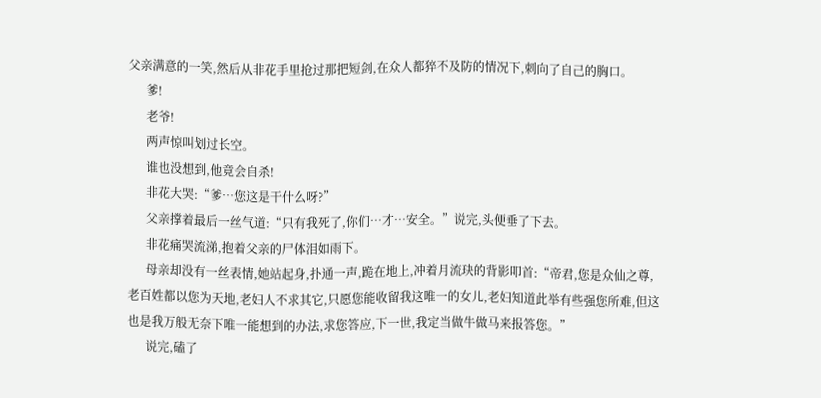父亲满意的一笑,然后从非花手里抢过那把短剑,在众人都猝不及防的情况下,刺向了自己的胸口。
      爹!
      老爷!
      两声惊叫划过长空。
      谁也没想到,他竟会自杀!
      非花大哭:“爹…您这是干什么呀?”
      父亲撑着最后一丝气道:“只有我死了,你们…才…安全。”说完,头便垂了下去。
      非花痛哭流涕,抱着父亲的尸体泪如雨下。
      母亲却没有一丝表情,她站起身,扑通一声,跪在地上,冲着月流玦的背影叩首:“帝君,您是众仙之尊,老百姓都以您为天地,老妇人不求其它,只愿您能收留我这唯一的女儿,老妇知道此举有些强您所难,但这也是我万般无奈下唯一能想到的办法,求您答应,下一世,我定当做牛做马来报答您。”
      说完,磕了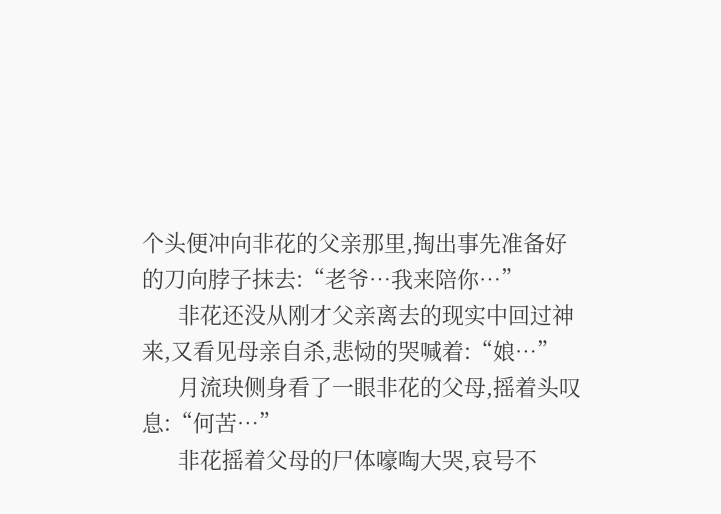个头便冲向非花的父亲那里,掏出事先准备好的刀向脖子抹去:“老爷…我来陪你…”
      非花还没从刚才父亲离去的现实中回过神来,又看见母亲自杀,悲恸的哭喊着:“娘…”
      月流玦侧身看了一眼非花的父母,摇着头叹息:“何苦…”
      非花摇着父母的尸体嚎啕大哭,哀号不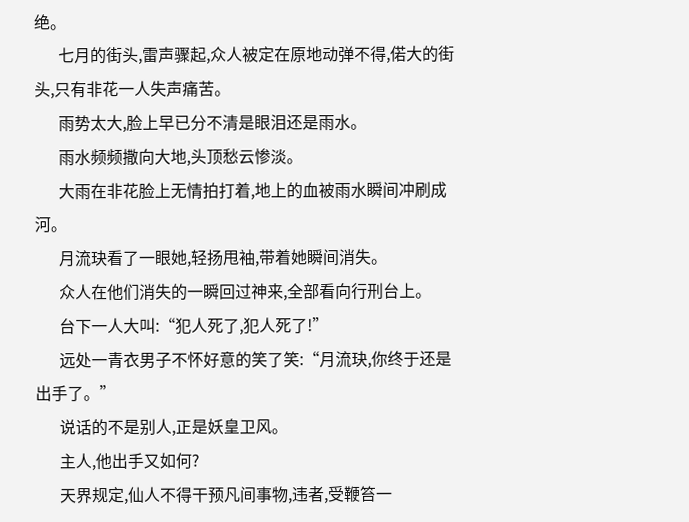绝。
      七月的街头,雷声骤起,众人被定在原地动弹不得,偌大的街头,只有非花一人失声痛苦。
      雨势太大,脸上早已分不清是眼泪还是雨水。
      雨水频频撒向大地,头顶愁云惨淡。
      大雨在非花脸上无情拍打着,地上的血被雨水瞬间冲刷成河。
      月流玦看了一眼她,轻扬甩袖,带着她瞬间消失。
      众人在他们消失的一瞬回过神来,全部看向行刑台上。
      台下一人大叫:“犯人死了,犯人死了!”
      远处一青衣男子不怀好意的笑了笑:“月流玦,你终于还是出手了。”
      说话的不是别人,正是妖皇卫风。
      主人,他出手又如何?
      天界规定,仙人不得干预凡间事物,违者,受鞭笞一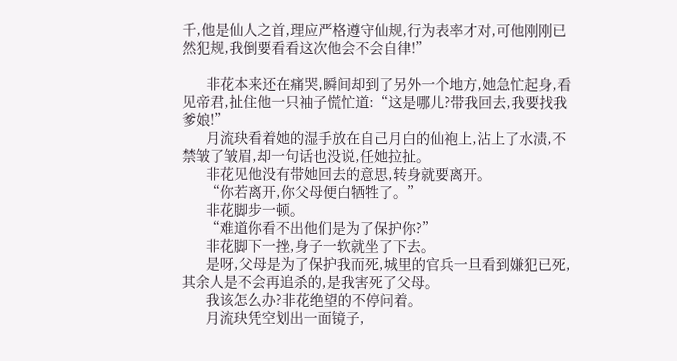千,他是仙人之首,理应严格遵守仙规,行为表率才对,可他刚刚已然犯规,我倒要看看这次他会不会自律!”

      非花本来还在痛哭,瞬间却到了另外一个地方,她急忙起身,看见帝君,扯住他一只袖子慌忙道:“这是哪儿?带我回去,我要找我爹娘!”
      月流玦看着她的湿手放在自己月白的仙袍上,沾上了水渍,不禁皱了皱眉,却一句话也没说,任她拉扯。
      非花见他没有带她回去的意思,转身就要离开。
      “你若离开,你父母便白牺牲了。”
      非花脚步一顿。
      “难道你看不出他们是为了保护你?”
      非花脚下一挫,身子一软就坐了下去。
      是呀,父母是为了保护我而死,城里的官兵一旦看到嫌犯已死,其余人是不会再追杀的,是我害死了父母。
      我该怎么办?非花绝望的不停问着。
      月流玦凭空划出一面镜子,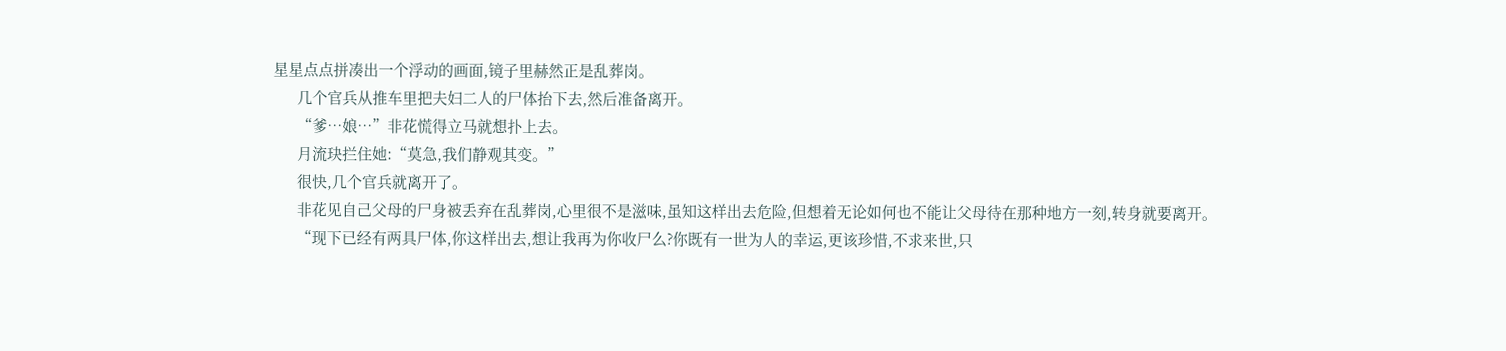星星点点拼凑出一个浮动的画面,镜子里赫然正是乱葬岗。
      几个官兵从推车里把夫妇二人的尸体抬下去,然后准备离开。
      “爹…娘…”非花慌得立马就想扑上去。
      月流玦拦住她:“莫急,我们静观其变。”
      很快,几个官兵就离开了。
      非花见自己父母的尸身被丢弃在乱葬岗,心里很不是滋味,虽知这样出去危险,但想着无论如何也不能让父母待在那种地方一刻,转身就要离开。
      “现下已经有两具尸体,你这样出去,想让我再为你收尸么?你既有一世为人的幸运,更该珍惜,不求来世,只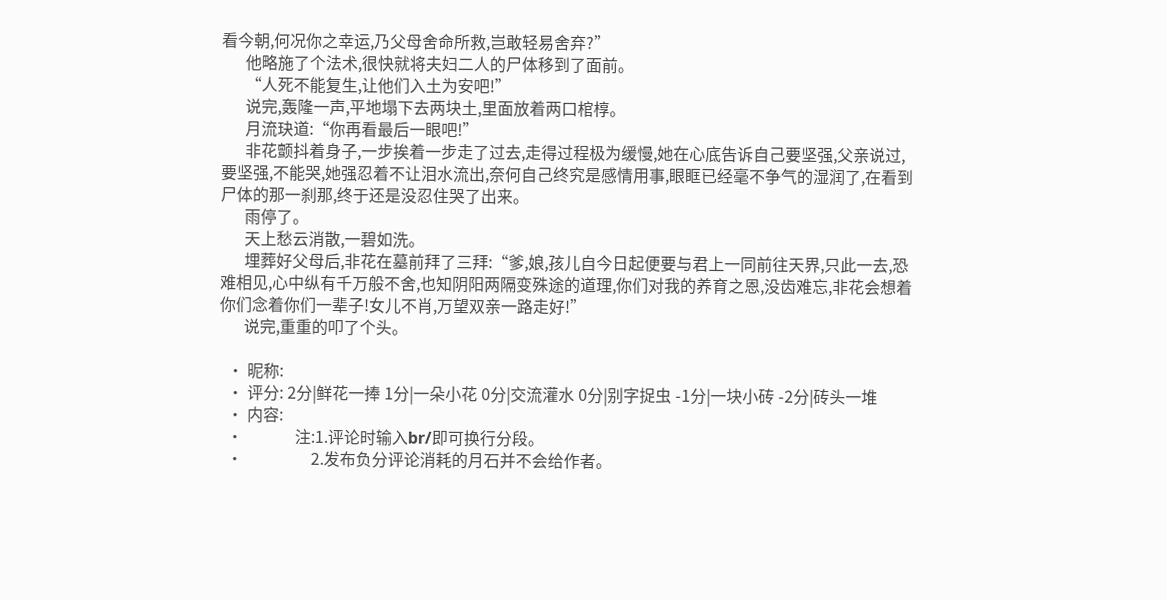看今朝,何况你之幸运,乃父母舍命所救,岂敢轻易舍弃?”
      他略施了个法术,很快就将夫妇二人的尸体移到了面前。
      “人死不能复生,让他们入土为安吧!”
      说完,轰隆一声,平地塌下去两块土,里面放着两口棺椁。
      月流玦道:“你再看最后一眼吧!”
      非花颤抖着身子,一步挨着一步走了过去,走得过程极为缓慢,她在心底告诉自己要坚强,父亲说过,要坚强,不能哭,她强忍着不让泪水流出,奈何自己终究是感情用事,眼眶已经毫不争气的湿润了,在看到尸体的那一刹那,终于还是没忍住哭了出来。
      雨停了。
      天上愁云消散,一碧如洗。
      埋葬好父母后,非花在墓前拜了三拜:“爹,娘,孩儿自今日起便要与君上一同前往天界,只此一去,恐难相见,心中纵有千万般不舍,也知阴阳两隔变殊途的道理,你们对我的养育之恩,没齿难忘,非花会想着你们念着你们一辈子!女儿不肖,万望双亲一路走好!”
      说完,重重的叩了个头。

  • 昵称:
  • 评分: 2分|鲜花一捧 1分|一朵小花 0分|交流灌水 0分|别字捉虫 -1分|一块小砖 -2分|砖头一堆
  • 内容:
  •             注:1.评论时输入br/即可换行分段。
  •                 2.发布负分评论消耗的月石并不会给作者。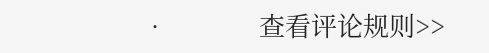•             查看评论规则>>